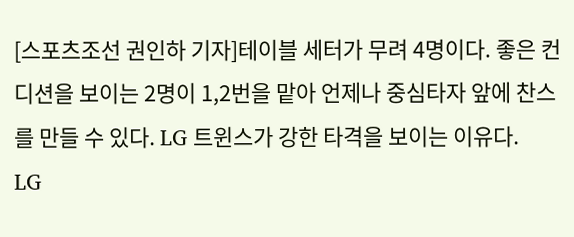[스포츠조선 권인하 기자]테이블 세터가 무려 4명이다. 좋은 컨디션을 보이는 2명이 1,2번을 맡아 언제나 중심타자 앞에 찬스를 만들 수 있다. LG 트윈스가 강한 타격을 보이는 이유다.
LG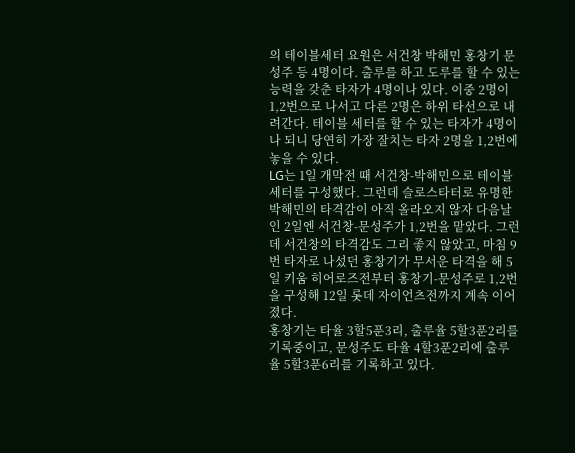의 테이블세터 요원은 서건창 박해민 홍창기 문성주 등 4명이다. 출루를 하고 도루를 할 수 있는 능력을 갖춘 타자가 4명이나 있다. 이중 2명이 1,2번으로 나서고 다른 2명은 하위 타선으로 내려간다. 테이블 세터를 할 수 있는 타자가 4명이나 되니 당연히 가장 잘치는 타자 2명을 1,2번에 놓을 수 있다.
LG는 1일 개막전 때 서건창-박해민으로 테이블 세터를 구성했다. 그런데 슬로스타터로 유명한 박해민의 타격감이 아직 올라오지 않자 다음날인 2일엔 서건창-문성주가 1,2번을 맡았다. 그런데 서건창의 타격감도 그리 좋지 않았고, 마침 9번 타자로 나섰던 홍창기가 무서운 타격을 해 5일 키움 히어로즈전부터 홍창기-문성주로 1,2번을 구성해 12일 롯데 자이언츠전까지 계속 이어졌다.
홍창기는 타율 3할5푼3리, 출루율 5할3푼2리를 기록중이고, 문성주도 타율 4할3푼2리에 출루율 5할3푼6리를 기록하고 있다.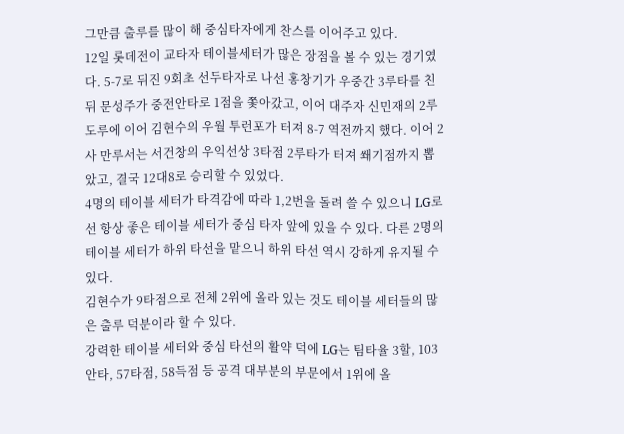그만큼 출루를 많이 해 중심타자에게 찬스를 이어주고 있다.
12일 롯데전이 교타자 테이블세터가 많은 장점을 볼 수 있는 경기였다. 5-7로 뒤진 9회초 선두타자로 나선 홍창기가 우중간 3루타를 친 뒤 문성주가 중전안타로 1점을 쫓아갔고, 이어 대주자 신민재의 2루도루에 이어 김현수의 우월 투런포가 터져 8-7 역전까지 했다. 이어 2사 만루서는 서건창의 우익선상 3타점 2루타가 터져 쐐기점까지 뽑았고, 결국 12대8로 승리할 수 있었다.
4명의 테이블 세터가 타격감에 따라 1,2번을 돌려 쓸 수 있으니 LG로선 항상 좋은 테이블 세터가 중심 타자 앞에 있을 수 있다. 다른 2명의 테이블 세터가 하위 타선을 맡으니 하위 타선 역시 강하게 유지될 수 있다.
김현수가 9타점으로 전체 2위에 올라 있는 것도 테이블 세터들의 많은 출루 덕분이라 할 수 있다.
강력한 테이블 세터와 중심 타선의 활약 덕에 LG는 팀타율 3할, 103안타, 57타점, 58득점 등 공격 대부분의 부문에서 1위에 올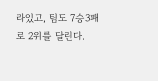라있고, 팀도 7승3패로 2위를 달린다.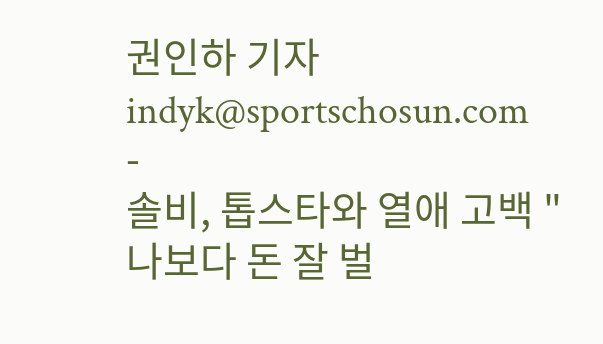권인하 기자 indyk@sportschosun.com
-
솔비, 톱스타와 열애 고백 "나보다 돈 잘 벌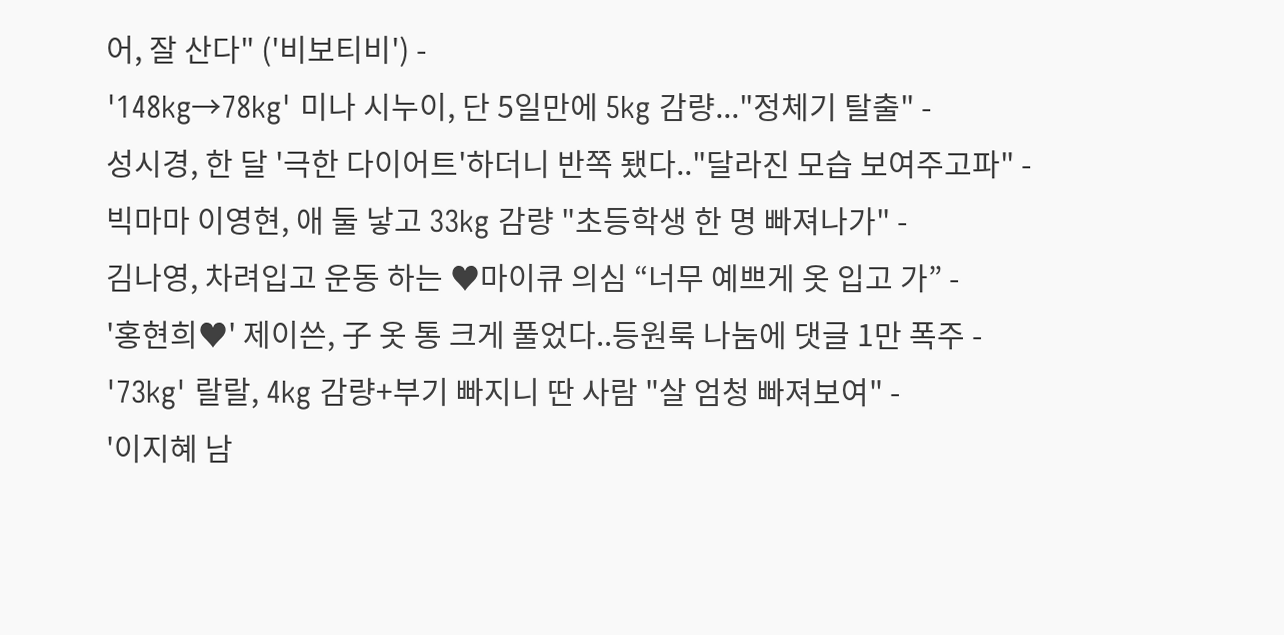어, 잘 산다" ('비보티비') -
'148kg→78kg' 미나 시누이, 단 5일만에 5kg 감량..."정체기 탈출" -
성시경, 한 달 '극한 다이어트'하더니 반쪽 됐다.."달라진 모습 보여주고파" -
빅마마 이영현, 애 둘 낳고 33kg 감량 "초등학생 한 명 빠져나가" -
김나영, 차려입고 운동 하는 ♥마이큐 의심 “너무 예쁘게 옷 입고 가” -
'홍현희♥' 제이쓴, 子 옷 통 크게 풀었다..등원룩 나눔에 댓글 1만 폭주 -
'73kg' 랄랄, 4kg 감량+부기 빠지니 딴 사람 "살 엄청 빠져보여" -
'이지혜 남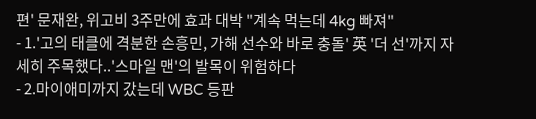편' 문재완, 위고비 3주만에 효과 대박 "계속 먹는데 4kg 빠져"
- 1.'고의 태클에 격분한 손흥민, 가해 선수와 바로 충돌' 英 '더 선'까지 자세히 주목했다..'스마일 맨'의 발목이 위험하다
- 2.마이애미까지 갔는데 WBC 등판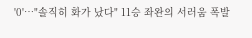'0'…"솔직히 화가 났다" 11승 좌완의 서러움 폭발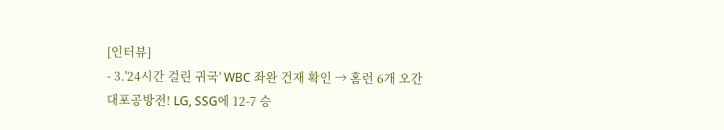[인터뷰]
- 3.'24시간 걸린 귀국' WBC 좌완 건재 확인 → 홈런 6개 오간 대포공방전! LG, SSG에 12-7 승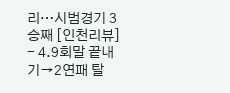리…시범경기 3승째 [인천리뷰]
- 4.9회말 끝내기→2연패 탈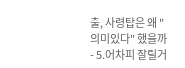출, 사령탑은 왜 "의미있다" 했을까
- 5.어차피 잘릴거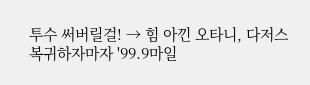투수 써버릴걸! → 힘 아낀 오타니, 다저스 복귀하자마자 '99.9마일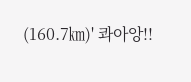(160.7㎞)' 콰아앙!!